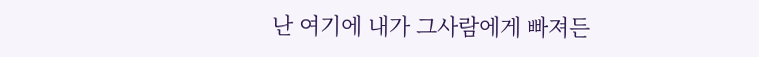난 여기에 내가 그사람에게 빠져든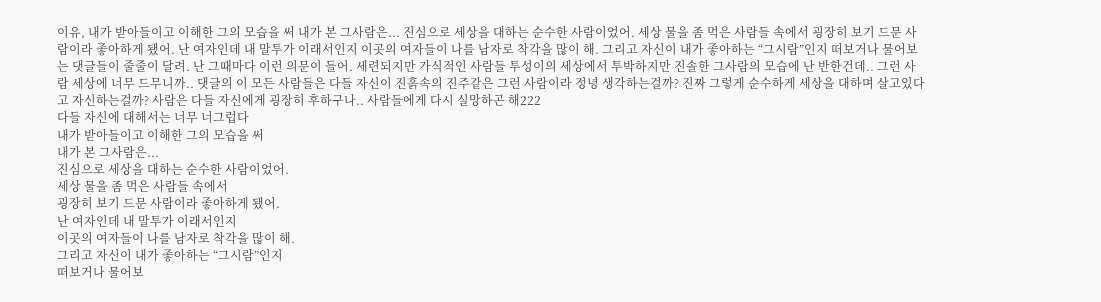이유, 내가 받아들이고 이해한 그의 모습을 써 내가 본 그사람은... 진심으로 세상을 대하는 순수한 사람이었어. 세상 물을 좀 먹은 사람들 속에서 굉장히 보기 드문 사람이라 좋아하게 됐어. 난 여자인데 내 말투가 이래서인지 이곳의 여자들이 나를 남자로 착각을 많이 해. 그리고 자신이 내가 좋아하는 “그시람”인지 떠보거나 물어보는 댓글들이 줄줄이 달려. 난 그때마다 이런 의문이 들어. 세련되지만 가식적인 사람들 투성이의 세상에서 투박하지만 진솔한 그사람의 모습에 난 반한건데.. 그런 사람 세상에 너무 드무니까.. 댓글의 이 모든 사람들은 다들 자신이 진흙속의 진주같은 그런 사람이라 정녕 생각하는걸까? 진짜 그렇게 순수하게 세상을 대하며 살고있다고 자신하는걸까? 사람은 다들 자신에게 굉장히 후하구나.. 사람들에게 다시 실망하곤 해222
다들 자신에 대해서는 너무 너그럽다
내가 받아들이고 이해한 그의 모습을 써
내가 본 그사람은...
진심으로 세상을 대하는 순수한 사람이었어.
세상 물을 좀 먹은 사람들 속에서
굉장히 보기 드문 사람이라 좋아하게 됐어.
난 여자인데 내 말투가 이래서인지
이곳의 여자들이 나를 남자로 착각을 많이 해.
그리고 자신이 내가 좋아하는 “그시람”인지
떠보거나 물어보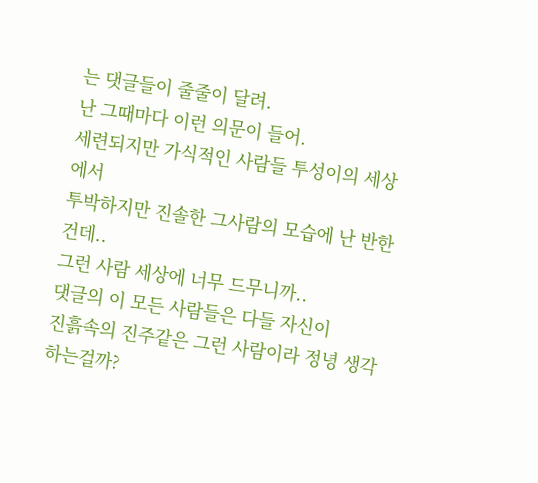는 댓글들이 줄줄이 달려.
난 그때마다 이런 의문이 들어.
세련되지만 가식적인 사람들 투성이의 세상에서
투박하지만 진솔한 그사람의 모습에 난 반한건데..
그런 사람 세상에 너무 드무니까..
댓글의 이 모든 사람들은 다들 자신이
진흙속의 진주같은 그런 사람이라 정녕 생각하는걸까?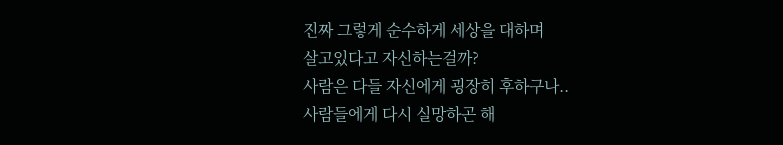진짜 그렇게 순수하게 세상을 대하며
살고있다고 자신하는걸까?
사람은 다들 자신에게 굉장히 후하구나..
사람들에게 다시 실망하곤 해